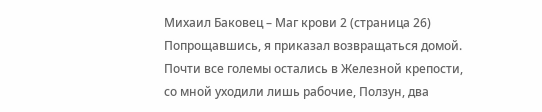Михаил Баковец – Маг крови 2 (страница 26)
Попрощавшись, я приказал возвращаться домой. Почти все големы остались в Железной крепости, со мной уходили лишь рабочие, Ползун, два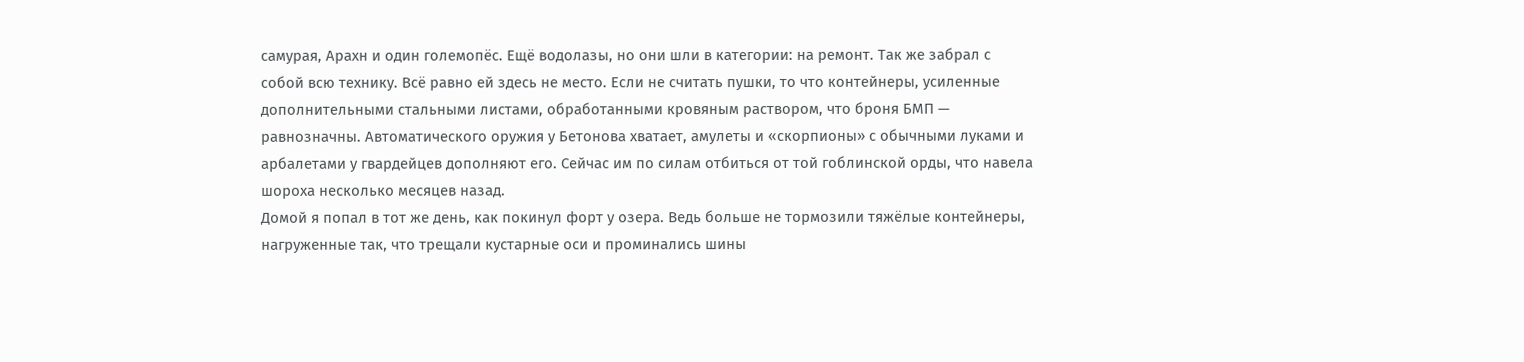самурая, Арахн и один големопёс. Ещё водолазы, но они шли в категории: на ремонт. Так же забрал с собой всю технику. Всё равно ей здесь не место. Если не считать пушки, то что контейнеры, усиленные дополнительными стальными листами, обработанными кровяным раствором, что броня БМП — равнозначны. Автоматического оружия у Бетонова хватает, амулеты и «скорпионы» с обычными луками и арбалетами у гвардейцев дополняют его. Сейчас им по силам отбиться от той гоблинской орды, что навела шороха несколько месяцев назад.
Домой я попал в тот же день, как покинул форт у озера. Ведь больше не тормозили тяжёлые контейнеры, нагруженные так, что трещали кустарные оси и проминались шины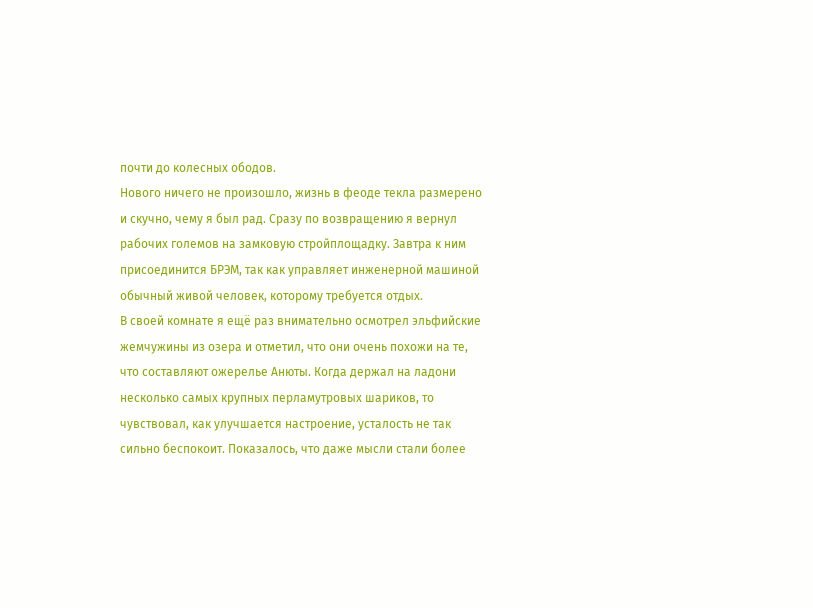почти до колесных ободов.
Нового ничего не произошло, жизнь в феоде текла размерено и скучно, чему я был рад. Сразу по возвращению я вернул рабочих големов на замковую стройплощадку. Завтра к ним присоединится БРЭМ, так как управляет инженерной машиной обычный живой человек, которому требуется отдых.
В своей комнате я ещё раз внимательно осмотрел эльфийские жемчужины из озера и отметил, что они очень похожи на те, что составляют ожерелье Анюты. Когда держал на ладони несколько самых крупных перламутровых шариков, то чувствовал, как улучшается настроение, усталость не так сильно беспокоит. Показалось, что даже мысли стали более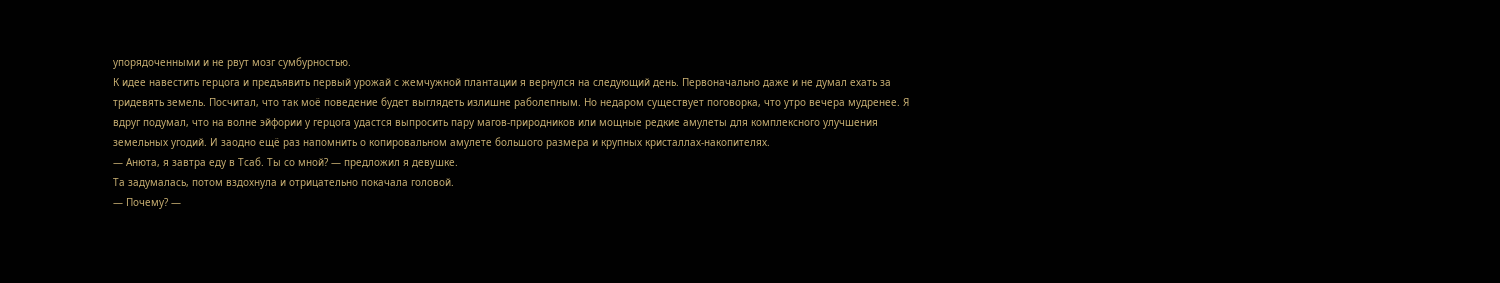упорядоченными и не рвут мозг сумбурностью.
К идее навестить герцога и предъявить первый урожай с жемчужной плантации я вернулся на следующий день. Первоначально даже и не думал ехать за тридевять земель. Посчитал, что так моё поведение будет выглядеть излишне раболепным. Но недаром существует поговорка, что утро вечера мудренее. Я вдруг подумал, что на волне эйфории у герцога удастся выпросить пару магов-природников или мощные редкие амулеты для комплексного улучшения земельных угодий. И заодно ещё раз напомнить о копировальном амулете большого размера и крупных кристаллах-накопителях.
— Анюта, я завтра еду в Тсаб. Ты со мной? — предложил я девушке.
Та задумалась, потом вздохнула и отрицательно покачала головой.
— Почему? —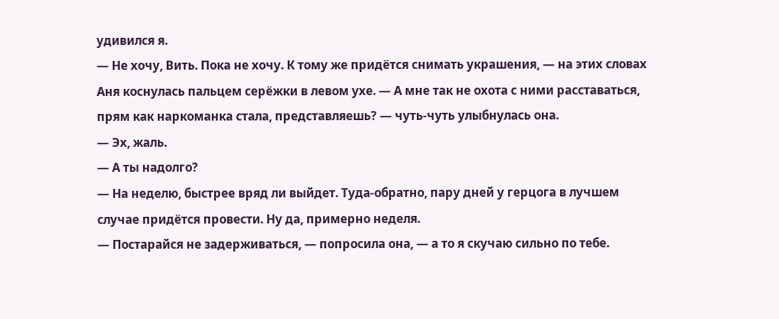удивился я.
— Не хочу, Вить. Пока не хочу. К тому же придётся снимать украшения, — на этих словах Аня коснулась пальцем серёжки в левом ухе. — А мне так не охота с ними расставаться, прям как наркоманка стала, представляешь? — чуть-чуть улыбнулась она.
— Эх, жаль.
— А ты надолго?
— На неделю, быстрее вряд ли выйдет. Туда-обратно, пару дней у герцога в лучшем случае придётся провести. Ну да, примерно неделя.
— Постарайся не задерживаться, — попросила она, — а то я скучаю сильно по тебе.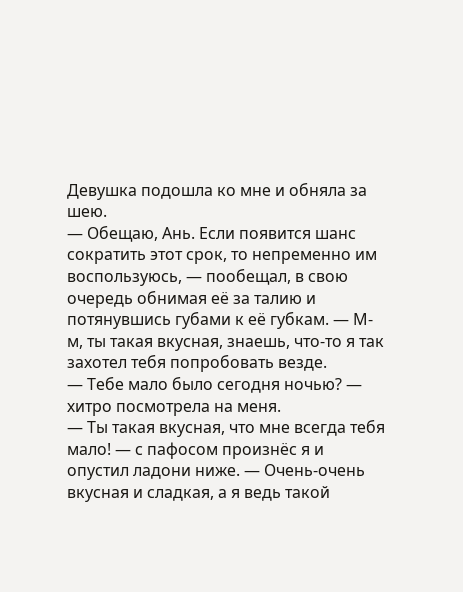Девушка подошла ко мне и обняла за шею.
— Обещаю, Ань. Если появится шанс сократить этот срок, то непременно им воспользуюсь, — пообещал, в свою очередь обнимая её за талию и потянувшись губами к её губкам. — М-м, ты такая вкусная, знаешь, что-то я так захотел тебя попробовать везде.
— Тебе мало было сегодня ночью? — хитро посмотрела на меня.
— Ты такая вкусная, что мне всегда тебя мало! — с пафосом произнёс я и опустил ладони ниже. — Очень-очень вкусная и сладкая, а я ведь такой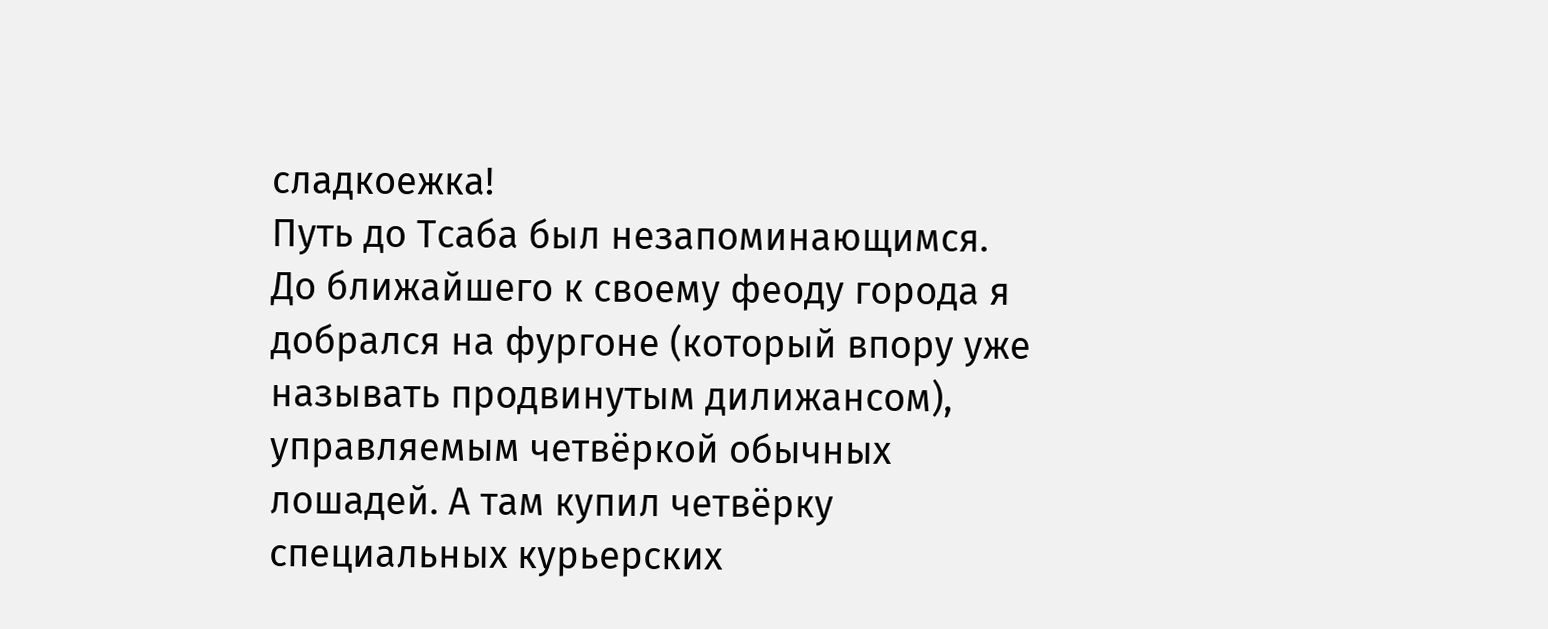сладкоежка!
Путь до Тсаба был незапоминающимся. До ближайшего к своему феоду города я добрался на фургоне (который впору уже называть продвинутым дилижансом), управляемым четвёркой обычных лошадей. А там купил четвёрку специальных курьерских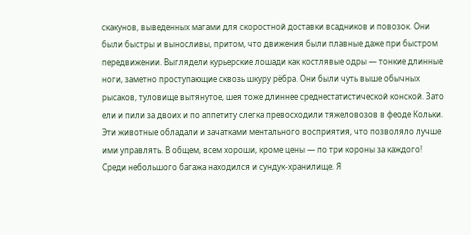скакунов, выведенных магами для скоростной доставки всадников и повозок. Они были быстры и выносливы, притом, что движения были плавные даже при быстром передвижении. Выглядели курьерские лошади как костлявые одры — тонкие длинные ноги, заметно проступающие сквозь шкуру рёбра. Они были чуть выше обычных рысаков, туловище вытянутое, шея тоже длиннее среднестатистической конской. Зато ели и пили за двоих и по аппетиту слегка превосходили тяжеловозов в феоде Кольки. Эти животные обладали и зачатками ментального восприятия, что позволяло лучше ими управлять. В общем, всем хороши, кроме цены — по три короны за каждого!
Среди небольшого багажа находился и сундук-хранилище. Я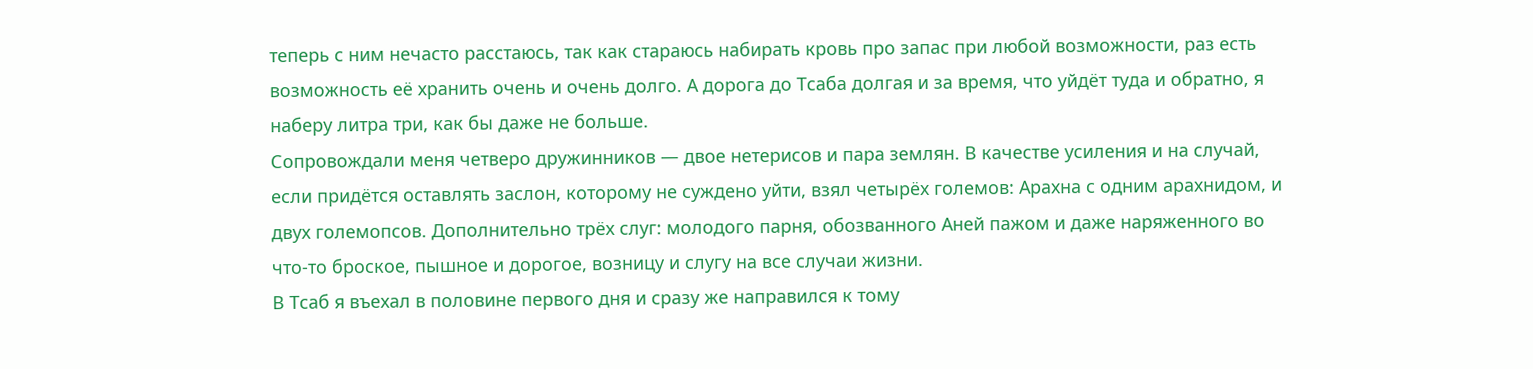теперь с ним нечасто расстаюсь, так как стараюсь набирать кровь про запас при любой возможности, раз есть возможность её хранить очень и очень долго. А дорога до Тсаба долгая и за время, что уйдёт туда и обратно, я наберу литра три, как бы даже не больше.
Сопровождали меня четверо дружинников — двое нетерисов и пара землян. В качестве усиления и на случай, если придётся оставлять заслон, которому не суждено уйти, взял четырёх големов: Арахна с одним арахнидом, и двух големопсов. Дополнительно трёх слуг: молодого парня, обозванного Аней пажом и даже наряженного во что-то броское, пышное и дорогое, возницу и слугу на все случаи жизни.
В Тсаб я въехал в половине первого дня и сразу же направился к тому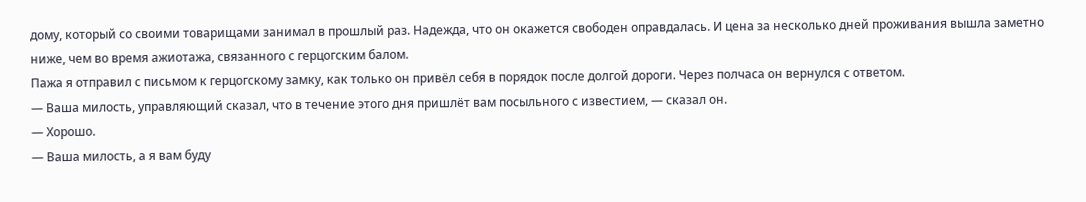дому, который со своими товарищами занимал в прошлый раз. Надежда, что он окажется свободен оправдалась. И цена за несколько дней проживания вышла заметно ниже, чем во время ажиотажа, связанного с герцогским балом.
Пажа я отправил с письмом к герцогскому замку, как только он привёл себя в порядок после долгой дороги. Через полчаса он вернулся с ответом.
— Ваша милость, управляющий сказал, что в течение этого дня пришлёт вам посыльного с известием, — сказал он.
— Хорошо.
— Ваша милость, а я вам буду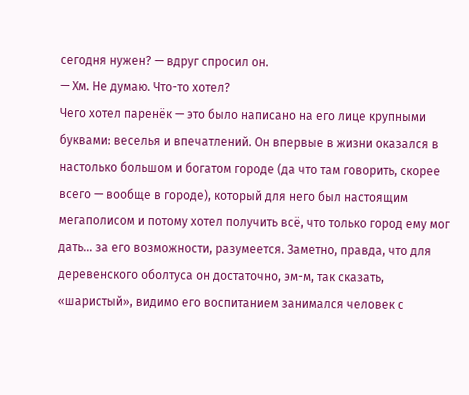сегодня нужен? — вдруг спросил он.
— Хм. Не думаю. Что-то хотел?
Чего хотел паренёк — это было написано на его лице крупными буквами: веселья и впечатлений. Он впервые в жизни оказался в настолько большом и богатом городе (да что там говорить, скорее всего — вообще в городе), который для него был настоящим мегаполисом и потому хотел получить всё, что только город ему мог дать… за его возможности, разумеется. Заметно, правда, что для деревенского оболтуса он достаточно, эм-м, так сказать, «шаристый», видимо его воспитанием занимался человек с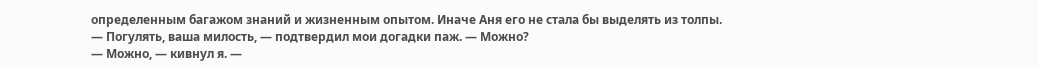определенным багажом знаний и жизненным опытом. Иначе Аня его не стала бы выделять из толпы.
— Погулять, ваша милость, — подтвердил мои догадки паж. — Можно?
— Можно, — кивнул я. —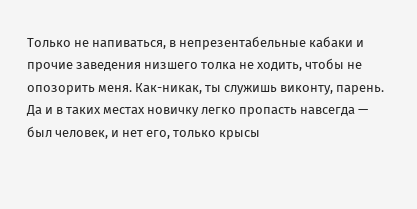Только не напиваться, в непрезентабельные кабаки и прочие заведения низшего толка не ходить, чтобы не опозорить меня. Как-никак, ты служишь виконту, парень. Да и в таких местах новичку легко пропасть навсегда — был человек, и нет его, только крысы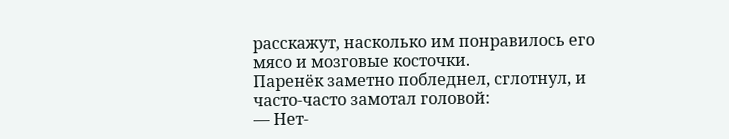расскажут, насколько им понравилось его мясо и мозговые косточки.
Паренёк заметно побледнел, сглотнул, и часто-часто замотал головой:
— Нет-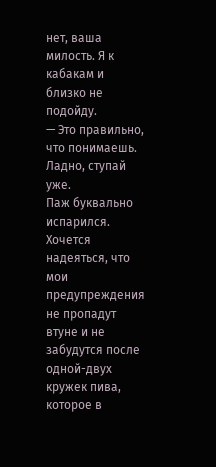нет, ваша милость. Я к кабакам и близко не подойду.
— Это правильно, что понимаешь. Ладно, ступай уже.
Паж буквально испарился. Хочется надеяться, что мои предупреждения не пропадут втуне и не забудутся после одной-двух кружек пива, которое в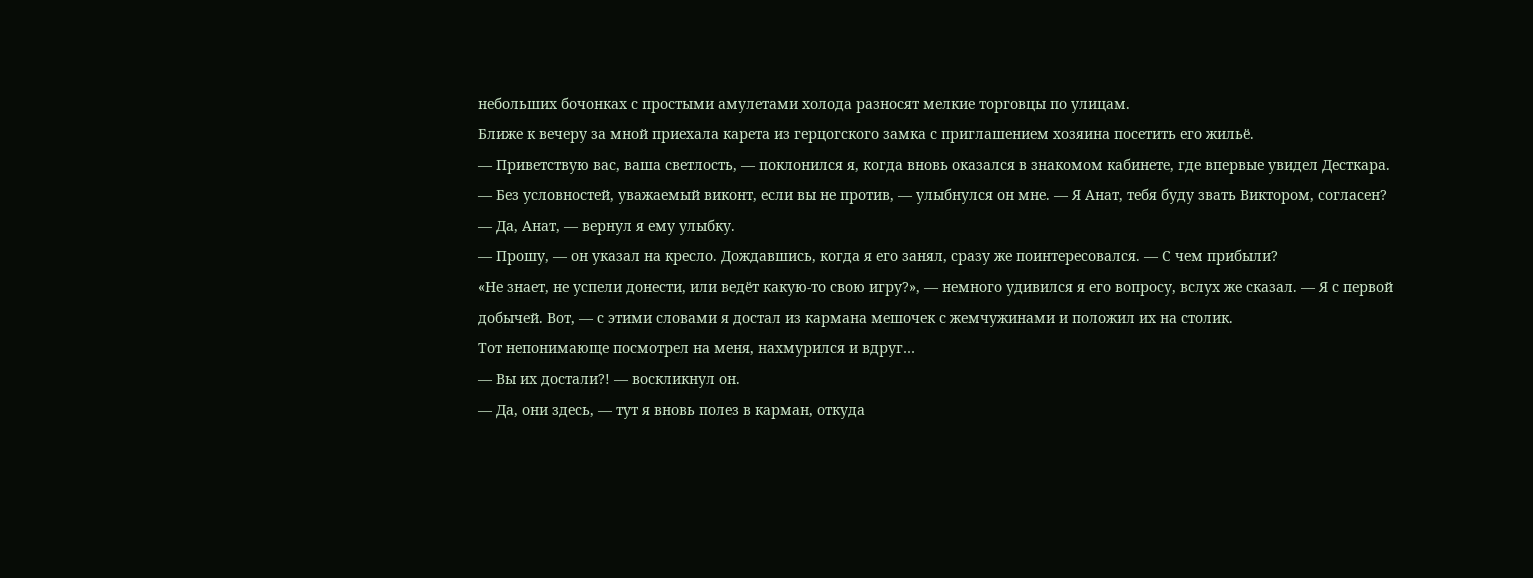небольших бочонках с простыми амулетами холода разносят мелкие торговцы по улицам.
Ближе к вечеру за мной приехала карета из герцогского замка с приглашением хозяина посетить его жильё.
— Приветствую вас, ваша светлость, — поклонился я, когда вновь оказался в знакомом кабинете, где впервые увидел Десткара.
— Без условностей, уважаемый виконт, если вы не против, — улыбнулся он мне. — Я Анат, тебя буду звать Виктором, согласен?
— Да, Анат, — вернул я ему улыбку.
— Прошу, — он указал на кресло. Дождавшись, когда я его занял, сразу же поинтересовался. — С чем прибыли?
«Не знает, не успели донести, или ведёт какую-то свою игру?», — немного удивился я его вопросу, вслух же сказал. — Я с первой добычей. Вот, — с этими словами я достал из кармана мешочек с жемчужинами и положил их на столик.
Тот непонимающе посмотрел на меня, нахмурился и вдруг…
— Вы их достали?! — воскликнул он.
— Да, они здесь, — тут я вновь полез в карман, откуда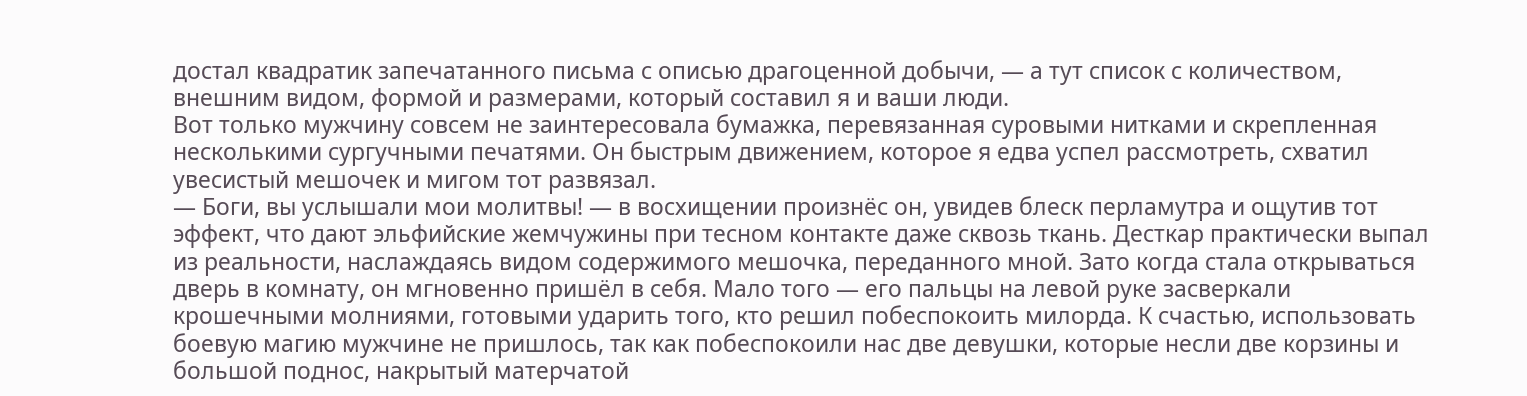достал квадратик запечатанного письма с описью драгоценной добычи, — а тут список с количеством, внешним видом, формой и размерами, который составил я и ваши люди.
Вот только мужчину совсем не заинтересовала бумажка, перевязанная суровыми нитками и скрепленная несколькими сургучными печатями. Он быстрым движением, которое я едва успел рассмотреть, схватил увесистый мешочек и мигом тот развязал.
— Боги, вы услышали мои молитвы! — в восхищении произнёс он, увидев блеск перламутра и ощутив тот эффект, что дают эльфийские жемчужины при тесном контакте даже сквозь ткань. Десткар практически выпал из реальности, наслаждаясь видом содержимого мешочка, переданного мной. Зато когда стала открываться дверь в комнату, он мгновенно пришёл в себя. Мало того — его пальцы на левой руке засверкали крошечными молниями, готовыми ударить того, кто решил побеспокоить милорда. К счастью, использовать боевую магию мужчине не пришлось, так как побеспокоили нас две девушки, которые несли две корзины и большой поднос, накрытый матерчатой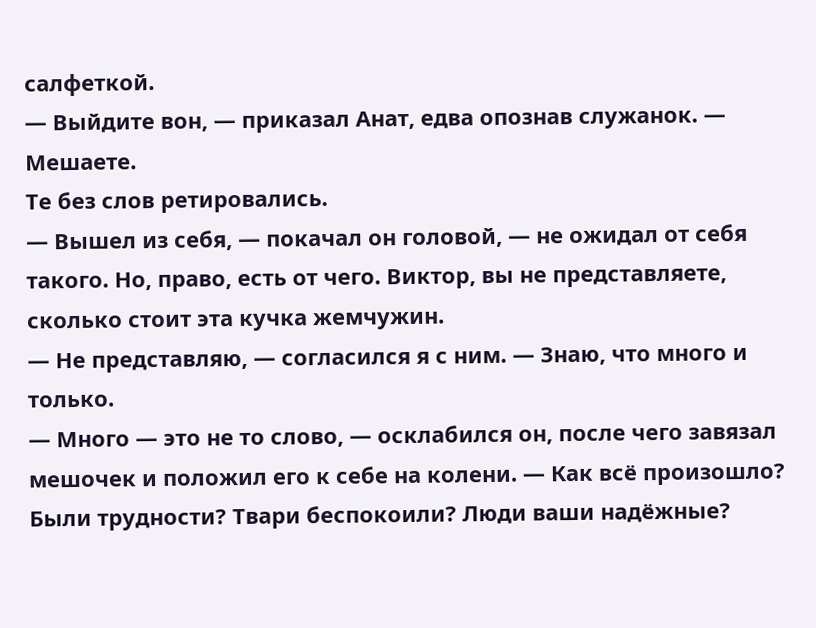салфеткой.
— Выйдите вон, — приказал Анат, едва опознав служанок. — Мешаете.
Те без слов ретировались.
— Вышел из себя, — покачал он головой, — не ожидал от себя такого. Но, право, есть от чего. Виктор, вы не представляете, сколько стоит эта кучка жемчужин.
— Не представляю, — согласился я с ним. — Знаю, что много и только.
— Много — это не то слово, — осклабился он, после чего завязал мешочек и положил его к себе на колени. — Как всё произошло? Были трудности? Твари беспокоили? Люди ваши надёжные?